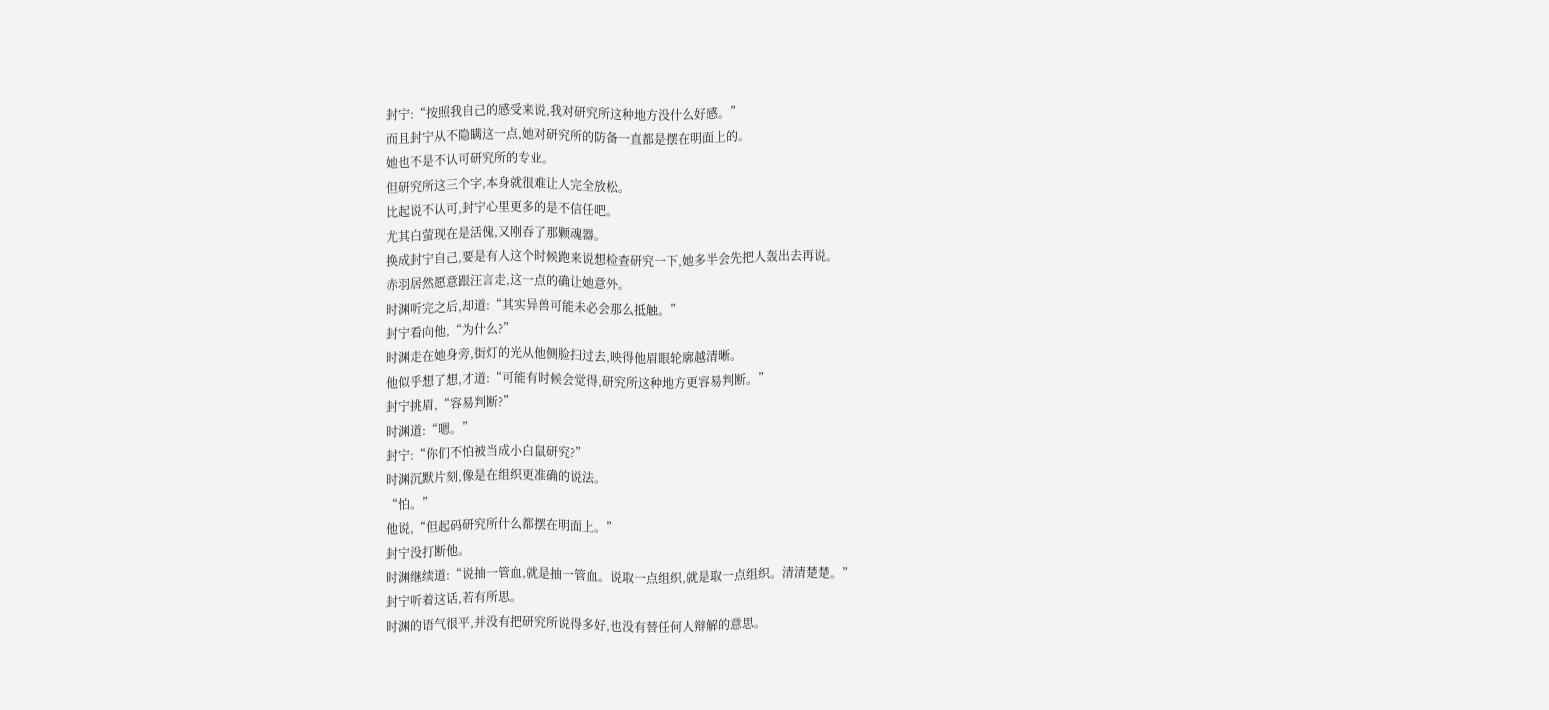封宁:“按照我自己的感受来说,我对研究所这种地方没什么好感。”
而且封宁从不隐瞒这一点,她对研究所的防备一直都是摆在明面上的。
她也不是不认可研究所的专业。
但研究所这三个字,本身就很难让人完全放松。
比起说不认可,封宁心里更多的是不信任吧。
尤其白萤现在是活傀,又刚吞了那颗魂器。
换成封宁自己,要是有人这个时候跑来说想检查研究一下,她多半会先把人轰出去再说。
赤羽居然愿意跟汪言走,这一点的确让她意外。
时渊听完之后,却道:“其实异兽可能未必会那么抵触。”
封宁看向他,“为什么?”
时渊走在她身旁,街灯的光从他侧脸扫过去,映得他眉眼轮廓越清晰。
他似乎想了想,才道:“可能有时候会觉得,研究所这种地方更容易判断。”
封宁挑眉,“容易判断?”
时渊道:“嗯。”
封宁:“你们不怕被当成小白鼠研究?”
时渊沉默片刻,像是在组织更准确的说法。
“怕。”
他说,“但起码研究所什么都摆在明面上。”
封宁没打断他。
时渊继续道:“说抽一管血,就是抽一管血。说取一点组织,就是取一点组织。清清楚楚。”
封宁听着这话,若有所思。
时渊的语气很平,并没有把研究所说得多好,也没有替任何人辩解的意思。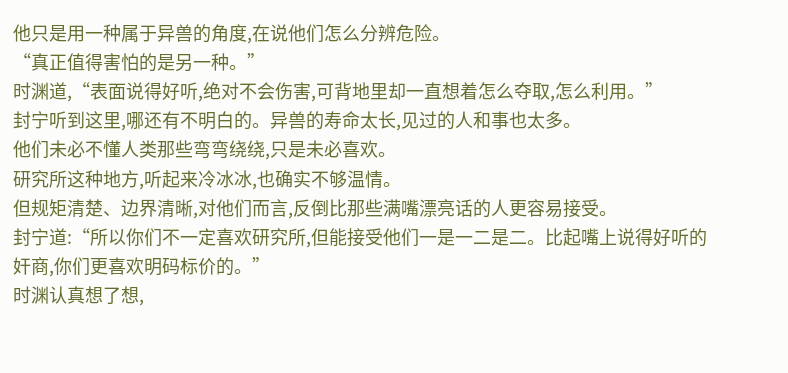他只是用一种属于异兽的角度,在说他们怎么分辨危险。
“真正值得害怕的是另一种。”
时渊道,“表面说得好听,绝对不会伤害,可背地里却一直想着怎么夺取,怎么利用。”
封宁听到这里,哪还有不明白的。异兽的寿命太长,见过的人和事也太多。
他们未必不懂人类那些弯弯绕绕,只是未必喜欢。
研究所这种地方,听起来冷冰冰,也确实不够温情。
但规矩清楚、边界清晰,对他们而言,反倒比那些满嘴漂亮话的人更容易接受。
封宁道:“所以你们不一定喜欢研究所,但能接受他们一是一二是二。比起嘴上说得好听的奸商,你们更喜欢明码标价的。”
时渊认真想了想,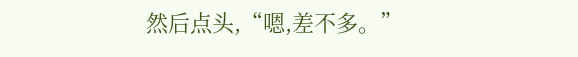然后点头,“嗯,差不多。”